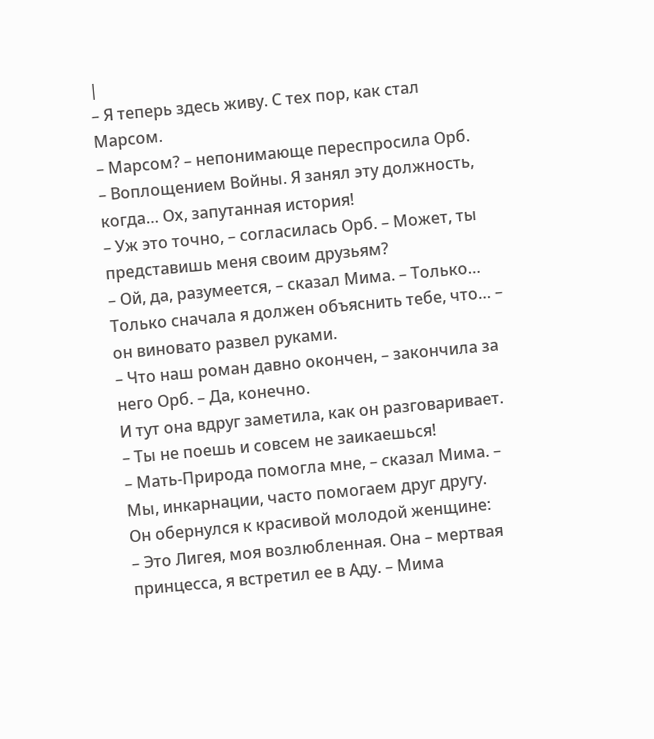|
– Я теперь здесь живу. С тех пор, как стал Марсом.
– Марсом? – непонимающе переспросила Орб.
– Воплощением Войны. Я занял эту должность, когда… Ох, запутанная история!
– Уж это точно, – согласилась Орб. – Может, ты представишь меня своим друзьям?
– Ой, да, разумеется, – сказал Мима. – Только… Только сначала я должен объяснить тебе, что… – он виновато развел руками.
– Что наш роман давно окончен, – закончила за него Орб. – Да, конечно.
И тут она вдруг заметила, как он разговаривает.
– Ты не поешь и совсем не заикаешься!
– Мать‑Природа помогла мне, – сказал Мима. – Мы, инкарнации, часто помогаем друг другу.
Он обернулся к красивой молодой женщине:
– Это Лигея, моя возлюбленная. Она – мертвая принцесса, я встретил ее в Аду. – Мима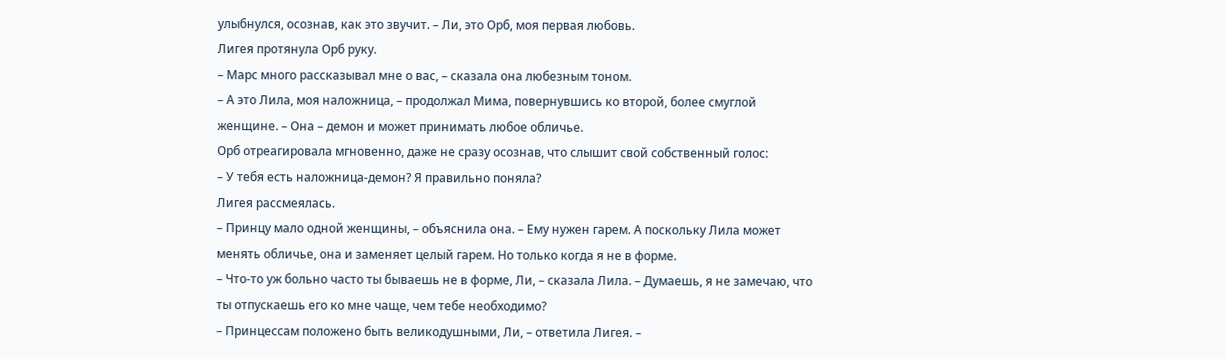улыбнулся, осознав, как это звучит. – Ли, это Орб, моя первая любовь.
Лигея протянула Орб руку.
– Марс много рассказывал мне о вас, – сказала она любезным тоном.
– А это Лила, моя наложница, – продолжал Мима, повернувшись ко второй, более смуглой женщине. – Она – демон и может принимать любое обличье.
Орб отреагировала мгновенно, даже не сразу осознав, что слышит свой собственный голос:
– У тебя есть наложница‑демон? Я правильно поняла?
Лигея рассмеялась.
– Принцу мало одной женщины, – объяснила она. – Ему нужен гарем. А поскольку Лила может менять обличье, она и заменяет целый гарем. Но только когда я не в форме.
– Что‑то уж больно часто ты бываешь не в форме, Ли, – сказала Лила. – Думаешь, я не замечаю, что ты отпускаешь его ко мне чаще, чем тебе необходимо?
– Принцессам положено быть великодушными, Ли, – ответила Лигея. –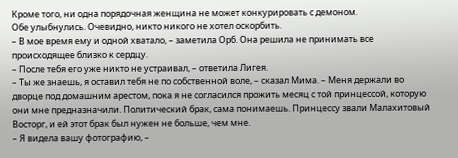Кроме того, ни одна порядочная женщина не может конкурировать с демоном.
Обе улыбнулись. Очевидно, никто никого не хотел оскорбить.
– В мое время ему и одной хватало, – заметила Орб. Она решила не принимать все происходящее близко к сердцу.
– После тебя его уже никто не устраивал, – ответила Лигея.
– Ты же знаешь, я оставил тебя не по собственной воле, – сказал Мима. – Меня держали во дворце под домашним арестом, пока я не согласился прожить месяц с той принцессой, которую они мне предназначили. Политический брак, сама понимаешь. Принцессу звали Малахитовый Восторг, и ей этот брак был нужен не больше, чем мне.
– Я видела вашу фотографию, –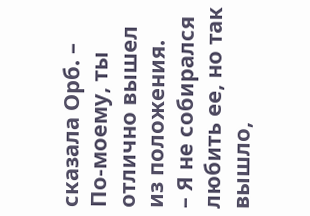сказала Орб. – По‑моему, ты отлично вышел из положения.
– Я не собирался любить ее, но так вышло,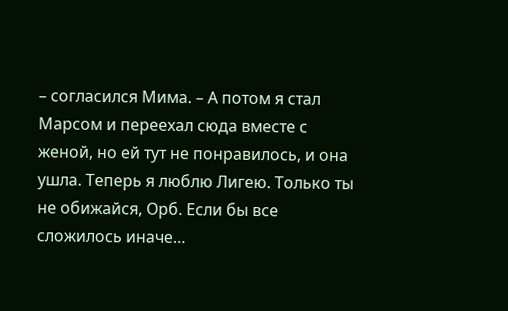– согласился Мима. – А потом я стал Марсом и переехал сюда вместе с женой, но ей тут не понравилось, и она ушла. Теперь я люблю Лигею. Только ты не обижайся, Орб. Если бы все сложилось иначе…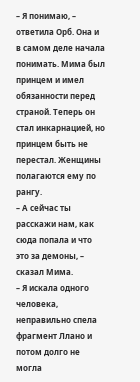– Я понимаю, – ответила Орб. Она и в самом деле начала понимать. Мима был принцем и имел обязанности перед страной. Теперь он стал инкарнацией, но принцем быть не перестал. Женщины полагаются ему по рангу.
– А сейчас ты расскажи нам, как сюда попала и что это за демоны, – сказал Мима.
– Я искала одного человека, неправильно спела фрагмент Ллано и потом долго не могла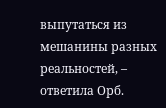выпутаться из мешанины разных реальностей, – ответила Орб.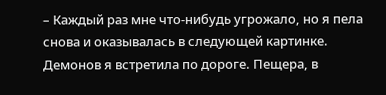– Каждый раз мне что‑нибудь угрожало, но я пела снова и оказывалась в следующей картинке. Демонов я встретила по дороге. Пещера, в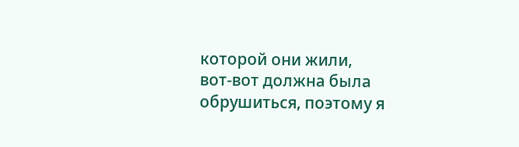которой они жили, вот‑вот должна была обрушиться, поэтому я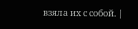взяла их с собой. |